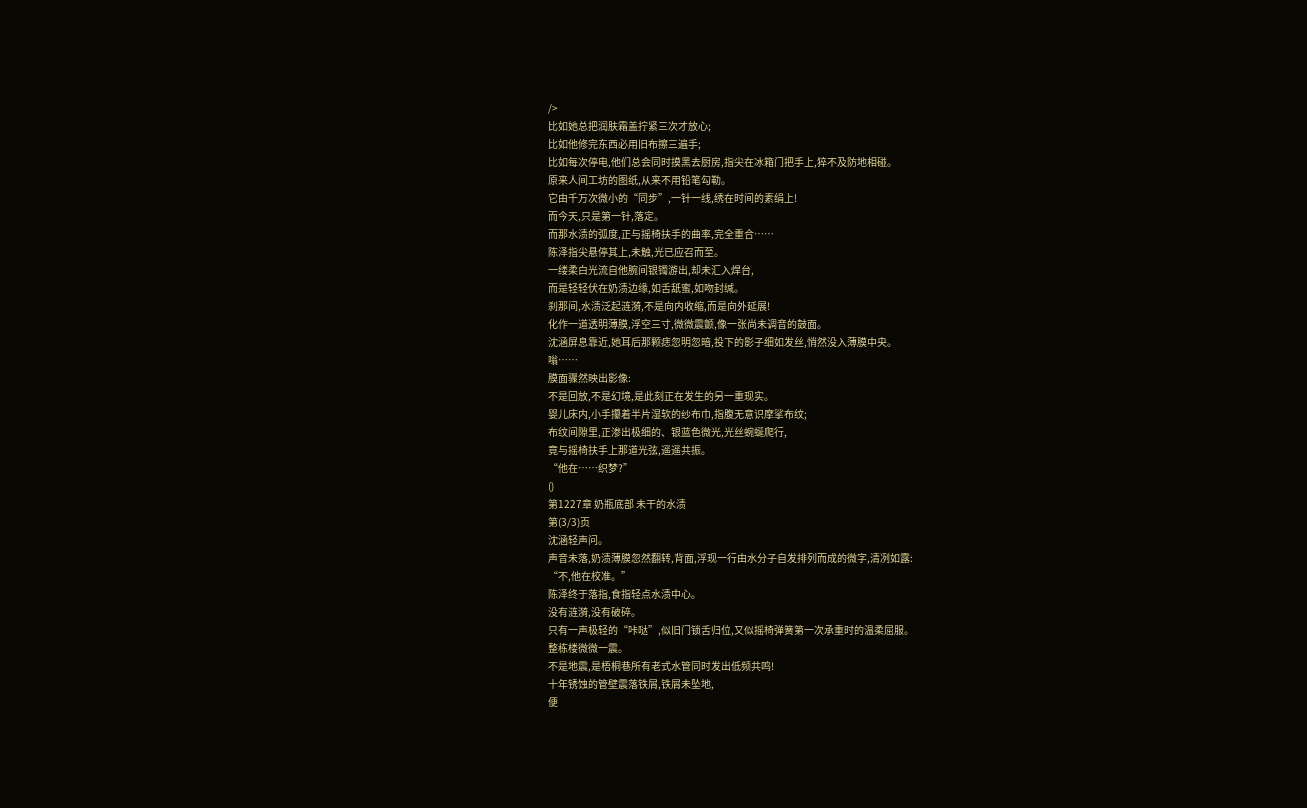/>
比如她总把润肤霜盖拧紧三次才放心;
比如他修完东西必用旧布擦三遍手;
比如每次停电,他们总会同时摸黑去厨房,指尖在冰箱门把手上,猝不及防地相碰。
原来人间工坊的图纸,从来不用铅笔勾勒。
它由千万次微小的“同步”,一针一线,绣在时间的素绢上!
而今天,只是第一针,落定。
而那水渍的弧度,正与摇椅扶手的曲率,完全重合……
陈泽指尖悬停其上,未触,光已应召而至。
一缕柔白光流自他腕间银镯游出,却未汇入焊台,
而是轻轻伏在奶渍边缘,如舌舐蜜,如吻封缄。
刹那间,水渍泛起涟漪,不是向内收缩,而是向外延展!
化作一道透明薄膜,浮空三寸,微微震颤,像一张尚未调音的鼓面。
沈涵屏息靠近,她耳后那颗痣忽明忽暗,投下的影子细如发丝,悄然没入薄膜中央。
嗡……
膜面骤然映出影像:
不是回放,不是幻境,是此刻正在发生的另一重现实。
婴儿床内,小手攥着半片湿软的纱布巾,指腹无意识摩挲布纹;
布纹间隙里,正渗出极细的、银蓝色微光,光丝蜿蜒爬行,
竟与摇椅扶手上那道光弦,遥遥共振。
“他在……织梦?”
()
第1227章 奶瓶底部 未干的水渍
第(3/3)页
沈涵轻声问。
声音未落,奶渍薄膜忽然翻转,背面,浮现一行由水分子自发排列而成的微字,清冽如露:
“不,他在校准。”
陈泽终于落指,食指轻点水渍中心。
没有涟漪,没有破碎。
只有一声极轻的“咔哒”,似旧门锁舌归位,又似摇椅弹簧第一次承重时的温柔屈服。
整栋楼微微一震。
不是地震,是梧桐巷所有老式水管同时发出低频共鸣!
十年锈蚀的管壁震落铁屑,铁屑未坠地,
便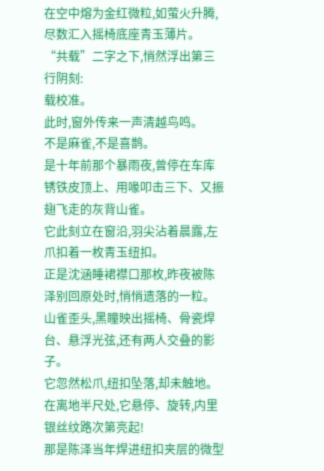在空中熔为金红微粒,如萤火升腾,尽数汇入摇椅底座青玉薄片。
“共载”二字之下,悄然浮出第三行阴刻:
载校准。
此时,窗外传来一声清越鸟鸣。
不是麻雀,不是喜鹊。
是十年前那个暴雨夜,曾停在车库锈铁皮顶上、用喙叩击三下、又振翅飞走的灰背山雀。
它此刻立在窗沿,羽尖沾着晨露,左爪扣着一枚青玉纽扣。
正是沈涵睡裙襟口那枚,昨夜被陈泽别回原处时,悄悄遗落的一粒。
山雀歪头,黑瞳映出摇椅、骨瓷焊台、悬浮光弦,还有两人交叠的影子。
它忽然松爪,纽扣坠落,却未触地。
在离地半尺处,它悬停、旋转,内里银丝纹路次第亮起!
那是陈泽当年焊进纽扣夹层的微型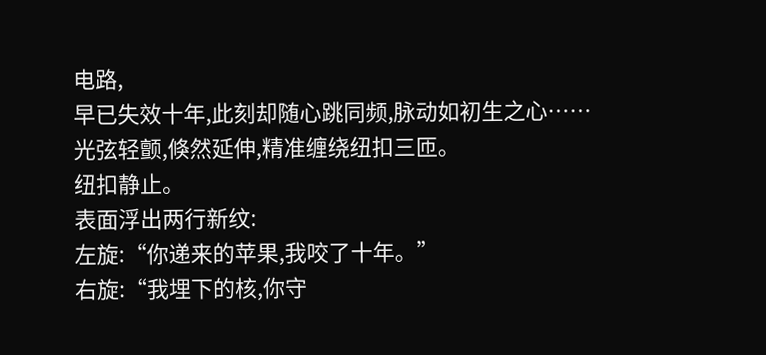电路,
早已失效十年,此刻却随心跳同频,脉动如初生之心……
光弦轻颤,倏然延伸,精准缠绕纽扣三匝。
纽扣静止。
表面浮出两行新纹:
左旋:“你递来的苹果,我咬了十年。”
右旋:“我埋下的核,你守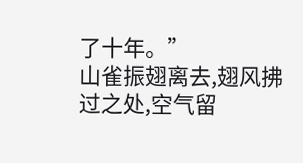了十年。”
山雀振翅离去,翅风拂过之处,空气留